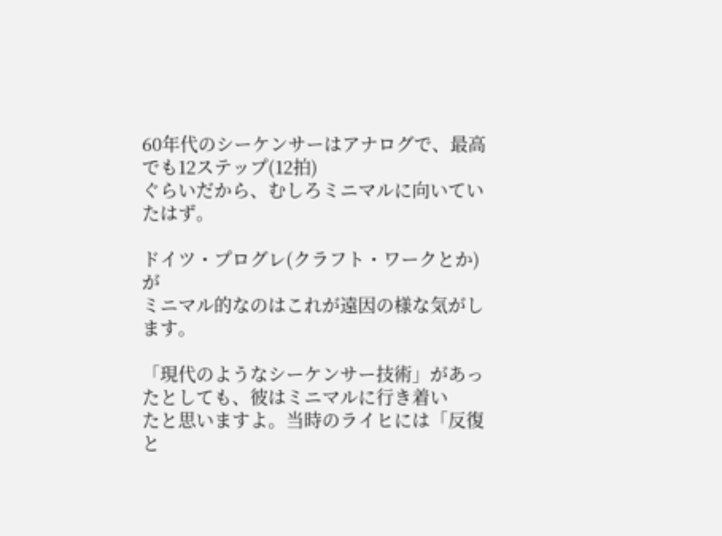60年代のシーケンサーはアナログで、最高でも12ステップ(12拍)
ぐらいだから、むしろミニマルに向いていたはず。

ドイツ・プログレ(クラフト・ワークとか)が
ミニマル的なのはこれが遠因の様な気がします。

「現代のようなシーケンサー技術」があったとしても、彼はミニマルに行き着い
たと思いますよ。当時のライヒには「反復と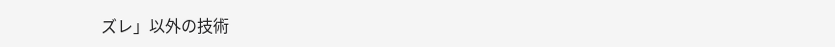ズレ」以外の技術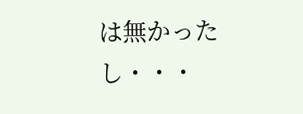は無かったし・・・